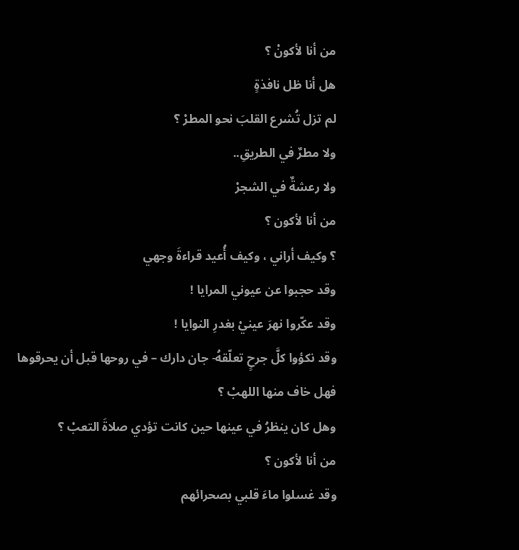من أنا لأكونْ ؟
هل أنا ظل نافذةٍ
لم تزل تُشرع القلبَ نحو المطرْ ؟
ولا مطرٌ في الطريقِ..
ولا رعشةٌ في الشجرْ
من أنا لأكون ؟
؟ وكيف أراني ، وكيف أُعيد قراءةَ وجهي
وقد حجبوا عن عيوني المرايا !
وقد عكّروا نهرَ عينيْ بغدرِ النوايا !
وقد نكؤوا كلَّ جرحٍ تعلّقهُ- جان دارك – في روحها قبل أن يحرقوها
فهل خاف منها اللهبْ ؟
وهل كان ينظرُ في عينها حين كانت تؤدي صلاةَ التعبْ ؟
من أنا لأكون ؟
وقد غسلوا ماءَ قلبي بصحرائهم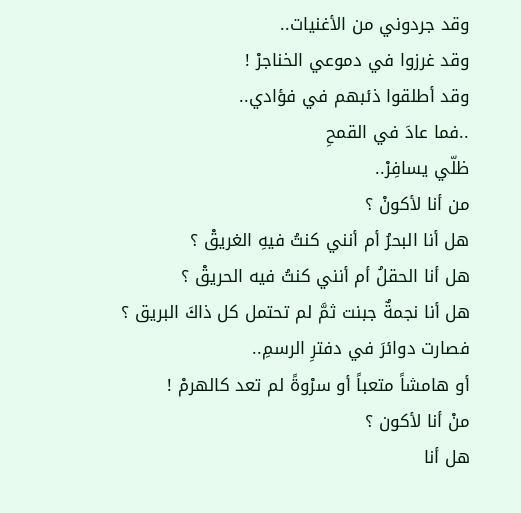وقد جردوني من الأغنيات..
وقد غرزوا في دموعي الخناجرْ !
وقد أطلقوا ذئبهم في فؤادي..
..فما عادَ في القمحِ
ظلّي يسافِرْ..
من أنا لأكونْ ؟
هل أنا البحرُ أم أنني كنتُ فيهِ الغريقْ ؟
هل أنا الحقلُ أم أنني كنتُ فيه الحريقْ ؟
هل أنا نجمةٌ جبنت ثمَّ لم تحتمل كل ذاكَ البريق ؟
فصارت دوائرَ في دفترِ الرسمِ..
أو هامشاً متعباً أو سرْوةً لم تعد كالهرمْ !
منْ أنا لأكون ؟
هل أنا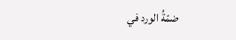ضمّةُ الورد في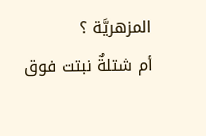المزهريَّة ؟
أم شتلةٌ نبتت فوق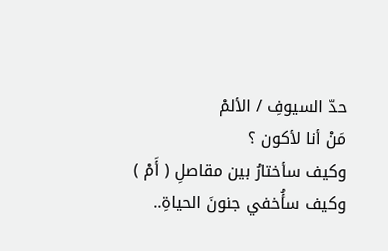حدّ السيوفِ / الألمْ
مَنْ أنا لأكون ؟
وكيف سأختارُ بين مقاصلِ ( أَمْ )
وكيف سأُخفي جنونَ الحياةِ..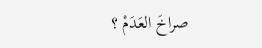صراخَ العَدَمْ ؟